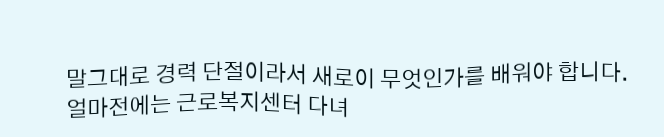말그대로 경력 단절이라서 새로이 무엇인가를 배워야 합니다.
얼마전에는 근로복지센터 다녀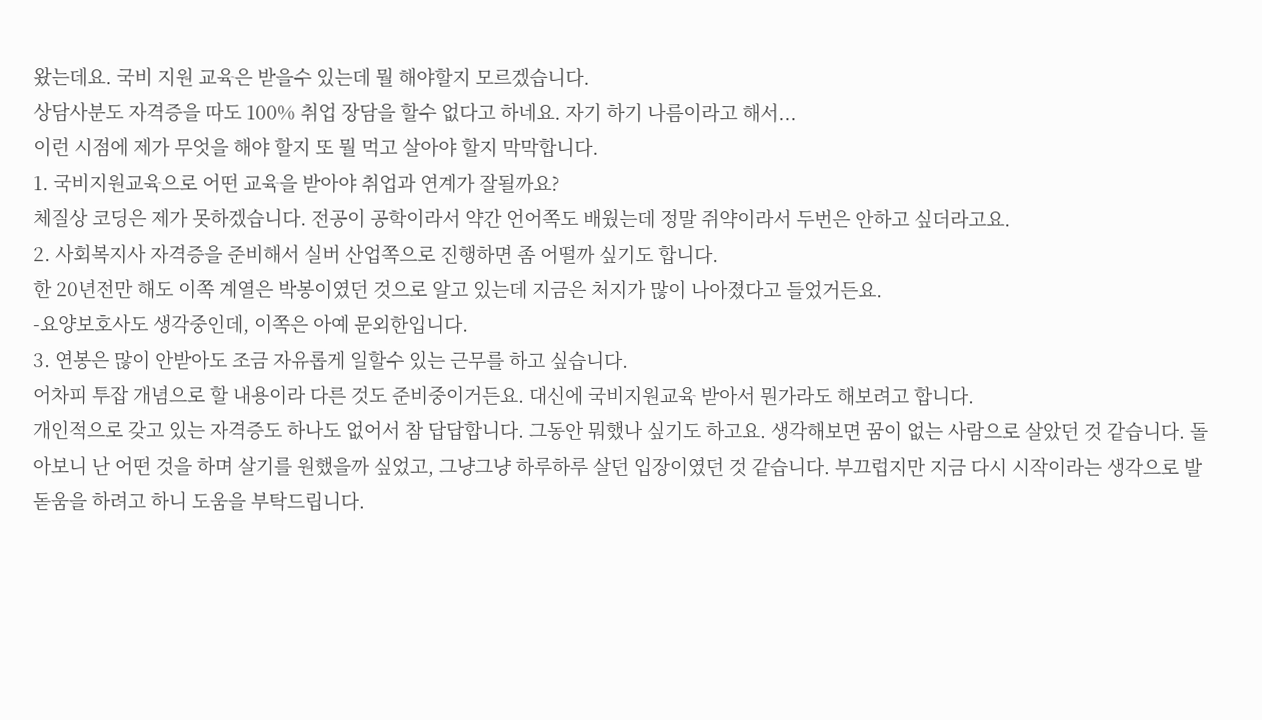왔는데요. 국비 지원 교육은 받을수 있는데 뭘 해야할지 모르겠습니다.
상담사분도 자격증을 따도 100% 취업 장담을 할수 없다고 하네요. 자기 하기 나름이라고 해서...
이런 시점에 제가 무엇을 해야 할지 또 뭘 먹고 살아야 할지 막막합니다.
1. 국비지원교육으로 어떤 교육을 받아야 취업과 연계가 잘될까요?
체질상 코딩은 제가 못하겠습니다. 전공이 공학이라서 약간 언어쪽도 배웠는데 정말 쥐약이라서 두번은 안하고 싶더라고요.
2. 사회복지사 자격증을 준비해서 실버 산업쪽으로 진행하면 좀 어떨까 싶기도 합니다.
한 20년전만 해도 이쪽 계열은 박봉이였던 것으로 알고 있는데 지금은 처지가 많이 나아졌다고 들었거든요.
-요양보호사도 생각중인데, 이쪽은 아예 문외한입니다.
3. 연봉은 많이 안받아도 조금 자유롭게 일할수 있는 근무를 하고 싶습니다.
어차피 투잡 개념으로 할 내용이라 다른 것도 준비중이거든요. 대신에 국비지원교육 받아서 뭔가라도 해보려고 합니다.
개인적으로 갖고 있는 자격증도 하나도 없어서 참 답답합니다. 그동안 뭐했나 싶기도 하고요. 생각해보면 꿈이 없는 사람으로 살았던 것 같습니다. 돌아보니 난 어떤 것을 하며 살기를 원했을까 싶었고, 그냥그냥 하루하루 살던 입장이였던 것 같습니다. 부끄럽지만 지금 다시 시작이라는 생각으로 발돋움을 하려고 하니 도움을 부탁드립니다.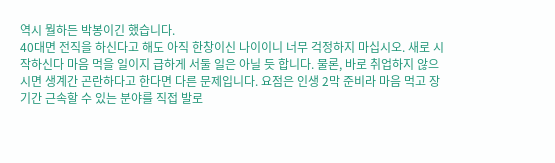역시 뭘하든 박봉이긴 했습니다.
40대면 전직을 하신다고 해도 아직 한창이신 나이이니 너무 걱정하지 마십시오. 새로 시작하신다 마음 먹을 일이지 급하게 서둘 일은 아닐 듯 합니다. 물론, 바로 취업하지 않으시면 생계간 곤란하다고 한다면 다른 문제입니다. 요점은 인생 2막 준비라 마음 먹고 장기간 근속할 수 있는 분야를 직접 발로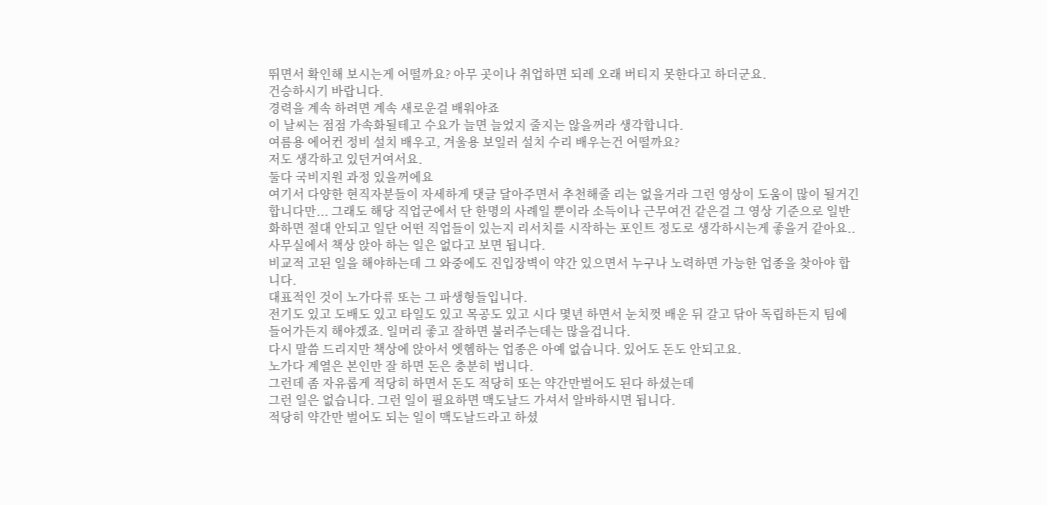뛰면서 확인해 보시는게 어떨까요? 아무 곳이나 취업하면 되레 오래 버티지 못한다고 하더군요.
건승하시기 바랍니다.
경력을 계속 하려면 계속 새로운걸 배워야죠
이 날씨는 점점 가속화될테고 수요가 늘면 늘었지 줄지는 않을꺼라 생각합니다.
여름용 에어컨 정비 설치 배우고, 겨울용 보일러 설치 수리 배우는건 어떨까요?
저도 생각하고 있던거여서요.
둘다 국비지원 과정 있을꺼에요
여기서 다양한 현직자분들이 자세하게 댓글 달아주면서 추천해줄 리는 없을거라 그런 영상이 도움이 많이 될거긴 합니다만... 그래도 해당 직업군에서 단 한명의 사례일 뿐이라 소득이나 근무여건 같은걸 그 영상 기준으로 일반화하면 절대 안되고 일단 어떤 직업들이 있는지 리서치를 시작하는 포인트 정도로 생각하시는게 좋을거 같아요..
사무실에서 책상 앉아 하는 일은 없다고 보면 됩니다.
비교적 고된 일을 해야하는데 그 와중에도 진입장벽이 약간 있으면서 누구나 노력하면 가능한 업종을 찾아야 합니다.
대표적인 것이 노가다류 또는 그 파생형들입니다.
전기도 있고 도배도 있고 타일도 있고 목공도 있고 시다 몇년 하면서 눈치껏 배운 뒤 갈고 닦아 독립하든지 팀에 들어가든지 해야겠죠. 일머리 좋고 잘하면 불러주는데는 많을겁니다.
다시 말씀 드리지만 책상에 앉아서 엣헴하는 업종은 아예 없습니다. 있어도 돈도 안되고요.
노가다 계열은 본인만 잘 하면 돈은 충분히 법니다.
그런데 좀 자유롭게 적당히 하면서 돈도 적당히 또는 약간만벌어도 된다 하셨는데
그런 일은 없습니다. 그런 일이 필요하면 맥도날드 가셔서 알바하시면 됩니다.
적당히 약간만 벌어도 되는 일이 맥도날드라고 하셨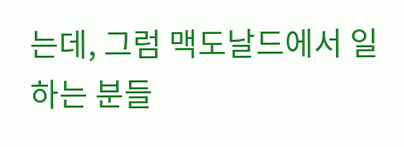는데, 그럼 맥도날드에서 일하는 분들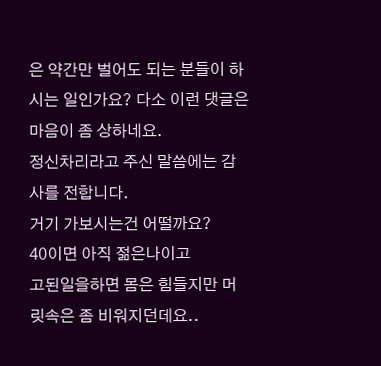은 약간만 벌어도 되는 분들이 하시는 일인가요? 다소 이런 댓글은 마음이 좀 상하네요.
정신차리라고 주신 말씀에는 감사를 전합니다.
거기 가보시는건 어떨까요?
40이면 아직 젊은나이고
고된일을하면 몸은 힘들지만 머릿속은 좀 비워지던데요..